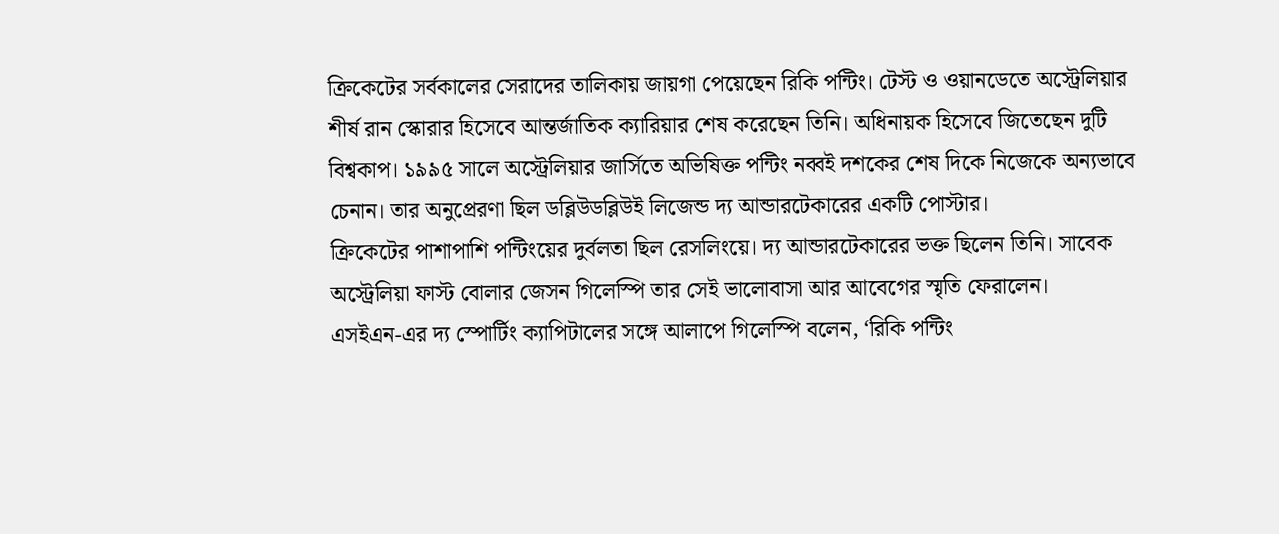ক্রিকেটের সর্বকালের সেরাদের তালিকায় জায়গা পেয়েছেন রিকি পন্টিং। টেস্ট ও ওয়ানডেতে অস্ট্রেলিয়ার শীর্ষ রান স্কোরার হিসেবে আন্তর্জাতিক ক্যারিয়ার শেষ করেছেন তিনি। অধিনায়ক হিসেবে জিতেছেন দুটি বিশ্বকাপ। ১৯৯৫ সালে অস্ট্রেলিয়ার জার্সিতে অভিষিক্ত পন্টিং নব্বই দশকের শেষ দিকে নিজেকে অন্যভাবে চেনান। তার অনুপ্রেরণা ছিল ডব্লিউডব্লিউই লিজেন্ড দ্য আন্ডারটেকারের একটি পোস্টার।
ক্রিকেটের পাশাপাশি পন্টিংয়ের দুর্বলতা ছিল রেসলিংয়ে। দ্য আন্ডারটেকারের ভক্ত ছিলেন তিনি। সাবেক অস্ট্রেলিয়া ফাস্ট বোলার জেসন গিলেস্পি তার সেই ভালোবাসা আর আবেগের স্মৃতি ফেরালেন।
এসইএন-এর দ্য স্পোর্টিং ক্যাপিটালের সঙ্গে আলাপে গিলেস্পি বলেন, ‘রিকি পন্টিং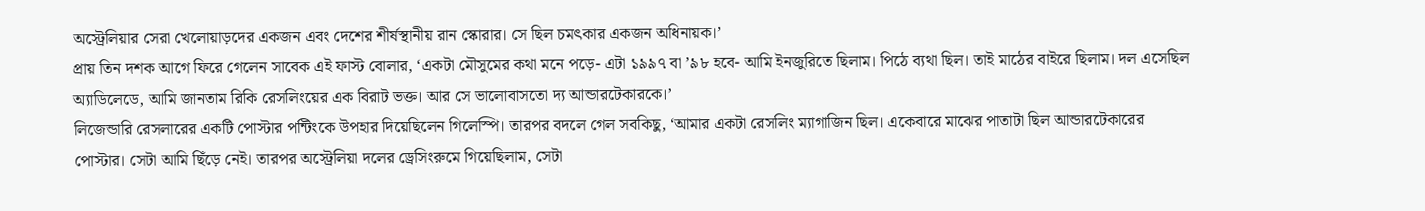অস্ট্রেলিয়ার সেরা খেলোয়াড়দের একজন এবং দেশের শীর্ষস্থানীয় রান স্কোরার। সে ছিল চমৎকার একজন অধিনায়ক।’
প্রায় তিন দশক আগে ফিরে গেলেন সাবেক এই ফাস্ট বোলার, ‘একটা মৌসুমের কথা মনে পড়ে- এটা ১৯৯৭ বা ’৯৮ হবে- আমি ইনজুরিতে ছিলাম। পিঠে ব্যথা ছিল। তাই মাঠের বাইরে ছিলাম। দল এসেছিল অ্যাডিলেডে, আমি জানতাম রিকি রেসলিংয়ের এক বিরাট ভক্ত। আর সে ভালোবাসতো দ্য আন্ডারটেকারকে।’
লিজেন্ডারি রেসলারের একটি পোস্টার পন্টিংকে উপহার দিয়েছিলেন গিলেস্পি। তারপর বদলে গেল সবকিছু, ‘আমার একটা রেসলিং ম্যাগাজিন ছিল। একেবারে মাঝের পাতাটা ছিল আন্ডারটেকারের পোস্টার। সেটা আমি ছিঁড়ে নেই। তারপর অস্ট্রেলিয়া দলের ড্রেসিংরুমে গিয়েছিলাম, সেটা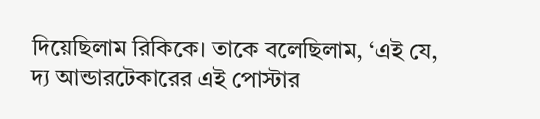দিয়েছিলাম রিকিকে। তাকে বলেছিলাম, ‘এই যে, দ্য আন্ডারটেকারের এই পোস্টার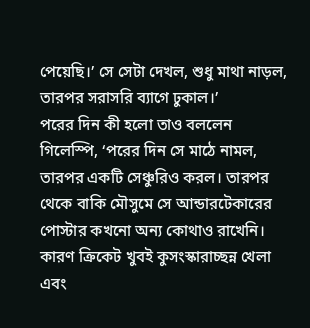পেয়েছি।’ সে সেটা দেখল, শুধু মাথা নাড়ল, তারপর সরাসরি ব্যাগে ঢুকাল।’
পরের দিন কী হলো তাও বললেন গিলেস্পি, ‘পরের দিন সে মাঠে নামল, তারপর একটি সেঞ্চুরিও করল। তারপর থেকে বাকি মৌসুমে সে আন্ডারটেকারের পোস্টার কখনো অন্য কোথাও রাখেনি। কারণ ক্রিকেট খুবই কুসংস্কারাচ্ছন্ন খেলা এবং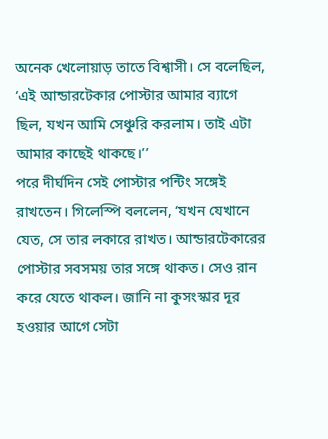অনেক খেলোয়াড় তাতে বিশ্বাসী। সে বলেছিল, ‘এই আন্ডারটেকার পোস্টার আমার ব্যাগে ছিল, যখন আমি সেঞ্চুরি করলাম। তাই এটা আমার কাছেই থাকছে।’’
পরে দীর্ঘদিন সেই পোস্টার পন্টিং সঙ্গেই রাখতেন। গিলেস্পি বললেন, ‘যখন যেখানে যেত, সে তার লকারে রাখত। আন্ডারটেকারের পোস্টার সবসময় তার সঙ্গে থাকত। সেও রান করে যেতে থাকল। জানি না কুসংস্কার দূর হওয়ার আগে সেটা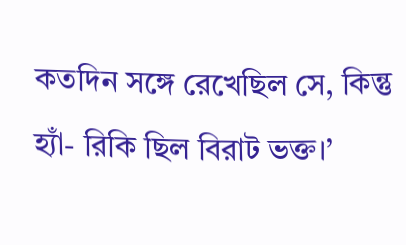কতদিন সঙ্গে রেখেছিল সে, কিন্তু হ্যাঁ- রিকি ছিল বিরাট ভক্ত।’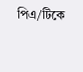পিএ/টিকে